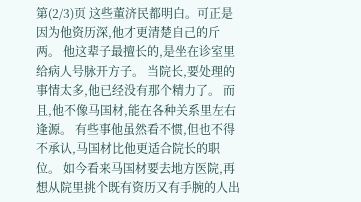第(2/3)页 这些董济民都明白。可正是因为他资历深,他才更清楚自己的斤两。 他这辈子最擅长的,是坐在诊室里给病人号脉开方子。 当院长,要处理的事情太多,他已经没有那个精力了。 而且,他不像马国材,能在各种关系里左右逢源。 有些事他虽然看不惯,但也不得不承认,马国材比他更适合院长的职位。 如今看来马国材要去地方医院,再想从院里挑个既有资历又有手腕的人出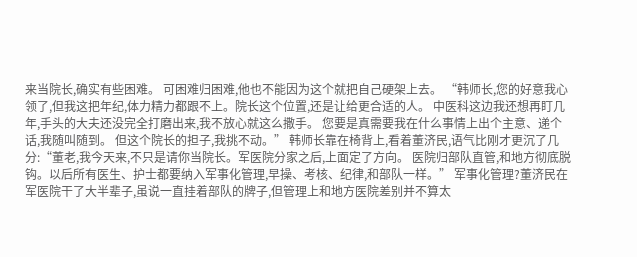来当院长,确实有些困难。 可困难归困难,他也不能因为这个就把自己硬架上去。 “韩师长,您的好意我心领了,但我这把年纪,体力精力都跟不上。院长这个位置,还是让给更合适的人。 中医科这边我还想再盯几年,手头的大夫还没完全打磨出来,我不放心就这么撒手。 您要是真需要我在什么事情上出个主意、递个话,我随叫随到。 但这个院长的担子,我挑不动。” 韩师长靠在椅背上,看着董济民,语气比刚才更沉了几分:“董老,我今天来,不只是请你当院长。军医院分家之后,上面定了方向。 医院归部队直管,和地方彻底脱钩。以后所有医生、护士都要纳入军事化管理,早操、考核、纪律,和部队一样。” 军事化管理?董济民在军医院干了大半辈子,虽说一直挂着部队的牌子,但管理上和地方医院差别并不算太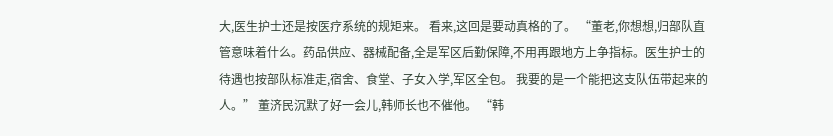大,医生护士还是按医疗系统的规矩来。 看来,这回是要动真格的了。 “董老,你想想,归部队直管意味着什么。药品供应、器械配备,全是军区后勤保障,不用再跟地方上争指标。医生护士的待遇也按部队标准走,宿舍、食堂、子女入学,军区全包。 我要的是一个能把这支队伍带起来的人。” 董济民沉默了好一会儿,韩师长也不催他。 “韩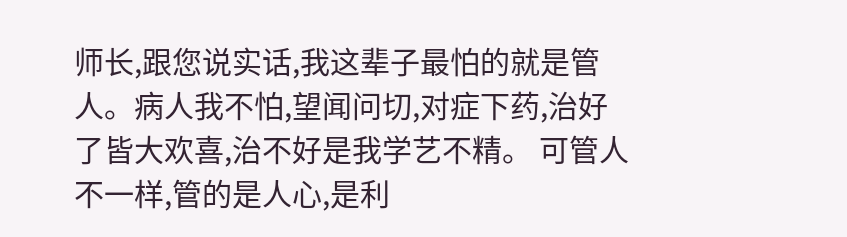师长,跟您说实话,我这辈子最怕的就是管人。病人我不怕,望闻问切,对症下药,治好了皆大欢喜,治不好是我学艺不精。 可管人不一样,管的是人心,是利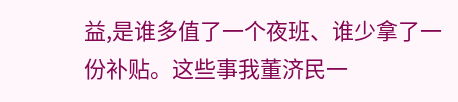益,是谁多值了一个夜班、谁少拿了一份补贴。这些事我董济民一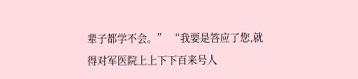辈子都学不会。” “我要是答应了您,就得对军医院上上下下百来号人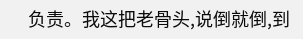负责。我这把老骨头,说倒就倒,到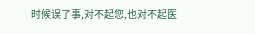时候误了事,对不起您,也对不起医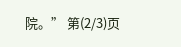院。” 第(2/3)页